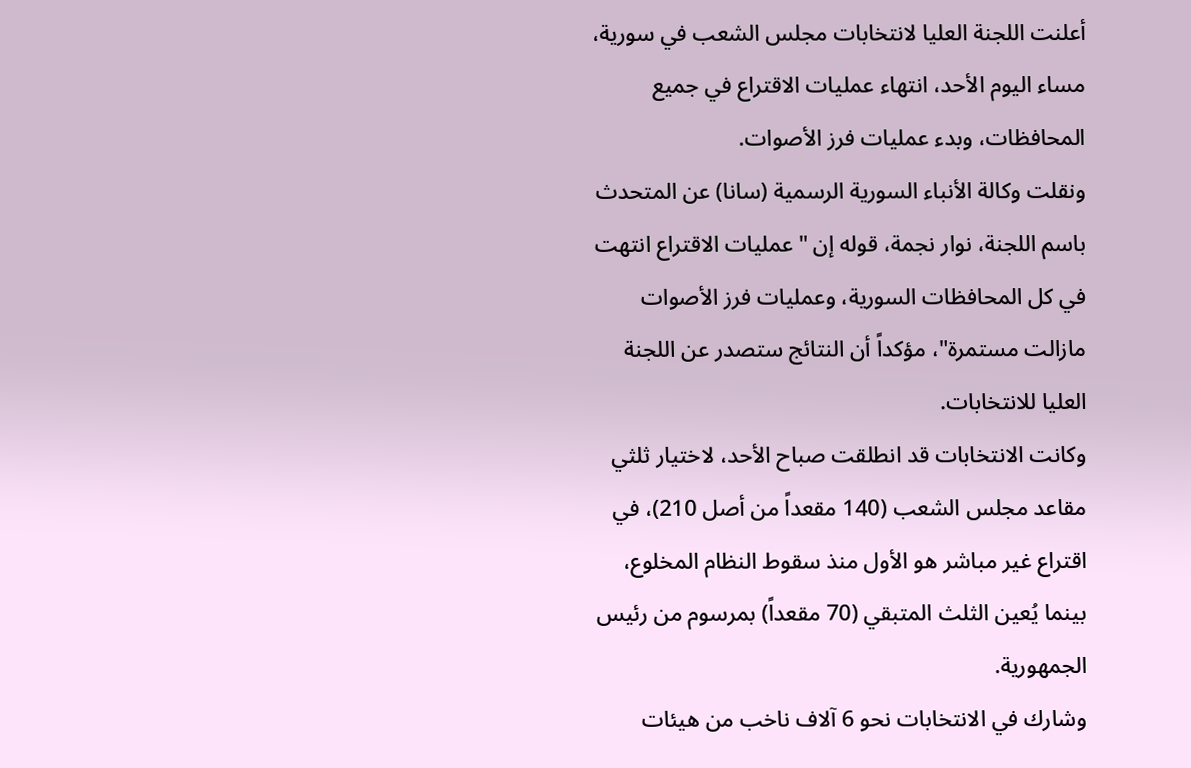أعلنت اللجنة العليا لانتخابات مجلس الشعب في سورية، مساء اليوم الأحد، انتهاء عمليات الاقتراع في جميع المحافظات، وبدء عمليات فرز الأصوات.
ونقلت وكالة الأنباء السورية الرسمية (سانا) عن المتحدث باسم اللجنة، نوار نجمة، قوله إن "عمليات الاقتراع انتهت في كل المحافظات السورية، وعمليات فرز الأصوات مازالت مستمرة"، مؤكداً أن النتائج ستصدر عن اللجنة العليا للانتخابات.
وكانت الانتخابات قد انطلقت صباح الأحد، لاختيار ثلثي مقاعد مجلس الشعب (140 مقعداً من أصل 210)، في اقتراع غير مباشر هو الأول منذ سقوط النظام المخلوع، بينما يُعين الثلث المتبقي (70 مقعداً) بمرسوم من رئيس الجمهورية.
وشارك في الانتخابات نحو 6 آلاف ناخب من هيئات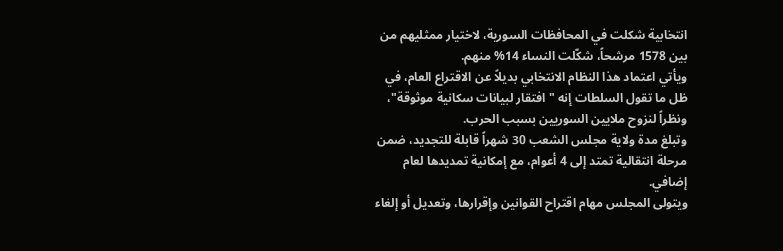انتخابية شكلت في المحافظات السورية، لاختيار ممثليهم من بين 1578 مرشحاً، شكّلت النساء 14% منهم.
ويأتي اعتماد هذا النظام الانتخابي بديلاً عن الاقتراع العام، في ظل ما تقول السلطات إنه "افتقار لبيانات سكانية موثوقة"، ونظراً لنزوح ملايين السوريين بسبب الحرب.
وتبلغ مدة ولاية مجلس الشعب 30 شهراً قابلة للتجديد، ضمن مرحلة انتقالية تمتد إلى 4 أعوام، مع إمكانية تمديدها لعام إضافي.
ويتولى المجلس مهام اقتراح القوانين وإقرارها، وتعديل أو إلغاء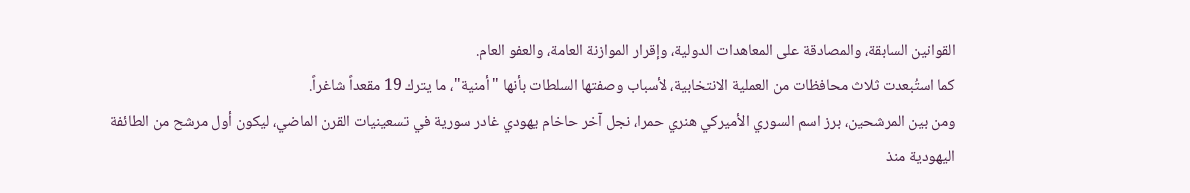القوانين السابقة، والمصادقة على المعاهدات الدولية، وإقرار الموازنة العامة، والعفو العام.
كما استُبعدت ثلاث محافظات من العملية الانتخابية، لأسباب وصفتها السلطات بأنها "أمنية"، ما يترك 19 مقعداً شاغراً.
ومن بين المرشحين، برز اسم السوري الأميركي هنري حمرا، نجل آخر حاخام يهودي غادر سورية في تسعينيات القرن الماضي، ليكون أول مرشح من الطائفة اليهودية منذ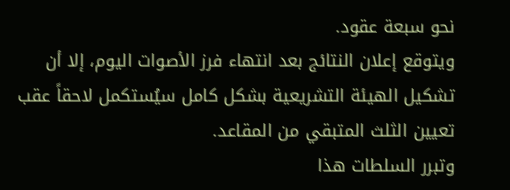نحو سبعة عقود.
ويتوقع إعلان النتائج بعد انتهاء فرز الأصوات اليوم، إلا أن تشكيل الهيئة التشريعية بشكل كامل سيُستكمل لاحقاً عقب تعيين الثلث المتبقي من المقاعد.
وتبرر السلطات هذا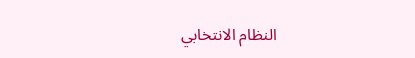النظام الانتخابي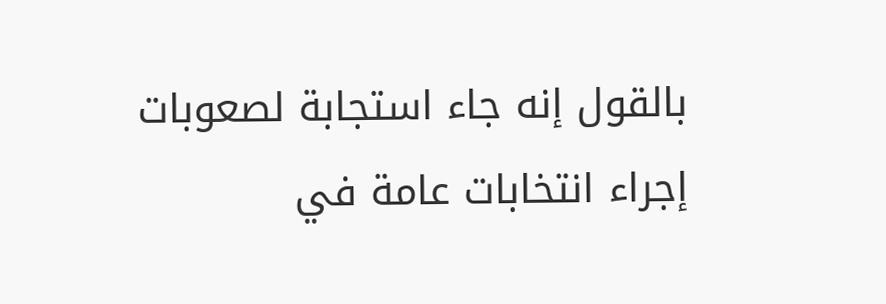بالقول إنه جاء استجابة لصعوبات إجراء انتخابات عامة في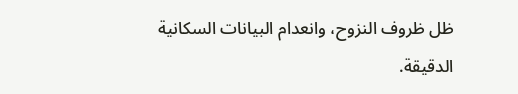ظل ظروف النزوح، وانعدام البيانات السكانية الدقيقة.